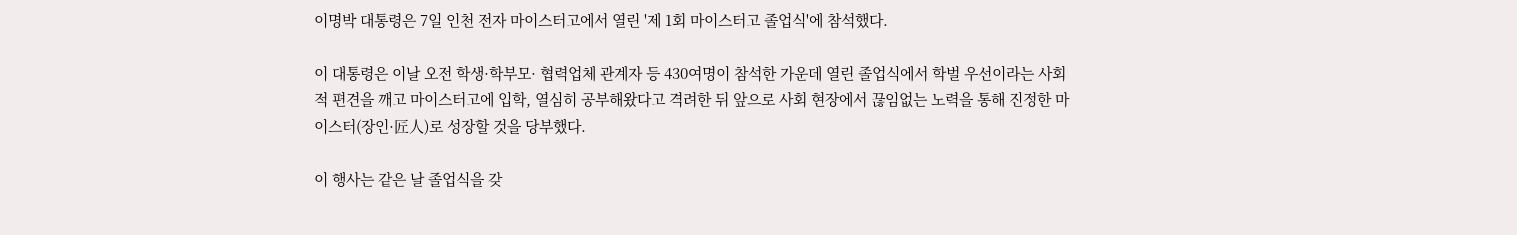이명박 대통령은 7일 인천 전자 마이스터고에서 열린 '제 1회 마이스터고 졸업식'에 참석했다.

이 대통령은 이날 오전 학생·학부모· 협력업체 관계자 등 430여명이 참석한 가운데 열린 졸업식에서 학벌 우선이라는 사회적 편견을 깨고 마이스터고에 입학, 열심히 공부해왔다고 격려한 뒤 앞으로 사회 현장에서 끊임없는 노력을 통해 진정한 마이스터(장인·匠人)로 성장할 것을 당부했다.

이 행사는 같은 날 졸업식을 갖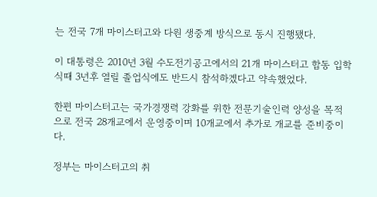는 전국 7개 마이스터고와 다원 생중계 방식으로 동시 진행됐다.

이 대통령은 2010년 3월 수도전기공고에서의 21개 마이스터고 합동 입학식때 3년후 열릴 졸업식에도 반드시 참석하겠다고 약속했었다.

한편 마이스터고는 국가경쟁력 강화를 위한 전문기술인력 양성을 목적으로 전국 28개교에서 운영중이며 10개교에서 추가로 개교를 준비중이다.

정부는 마이스터고의 취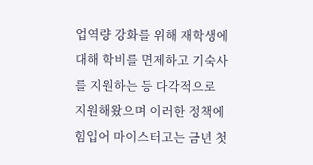업역량 강화를 위해 재학생에 대해 학비를 면제하고 기숙사를 지원하는 등 다각적으로 지원해왔으며 이러한 정책에 힘입어 마이스터고는 금년 첫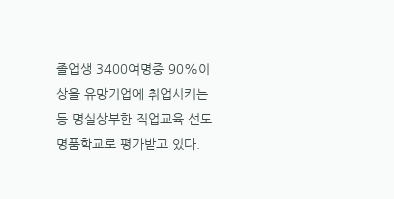졸업생 3400여명중 90%이상을 유망기업에 취업시키는 등 명실상부한 직업교육 선도 명품학교로 평가받고 있다.